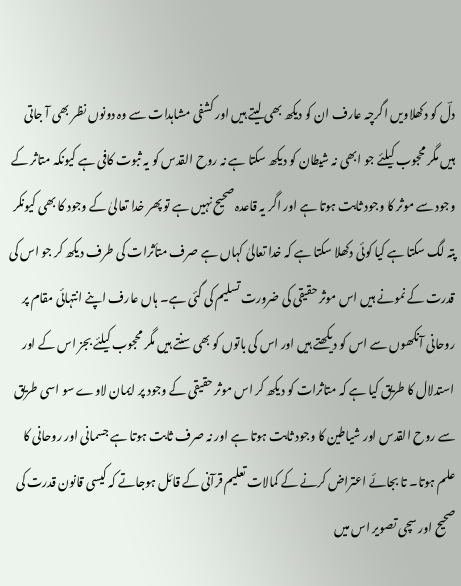دلؔ کو دکھلاویں اگرچہ عارف ان کو دیکھ بھی لیتے ہیں اور کشفی مشاہدات سے وہ دونوں نظر بھی آ جاتی ہیں مگر محجوب کیلئے جو ابھی نہ شیطان کو دیکھ سکتا ہے نہ روح القدس کو یہ ثبوت کافی ہے کیونکہ متاثر کے وجود سے موثر کا وجود ثابت ہوتا ہے اور اگر یہ قاعدہ صحیح نہیں ہے تو پھر خدا تعالیٰ کے وجود کا بھی کیونکر پتہ لگ سکتا ہے کیا کوئی دکھلا سکتا ہے کہ خدا تعالیٰ کہاں ہے صرف متأثرات کی طرف دیکھ کر جو اس کی قدرت کے نمونے ہیں اس موثر حقیقی کی ضرورت تسلیم کی گئی ہے۔ ہاں عارف اپنے انتہائی مقام پر روحانی آنکھوں سے اس کو دیکھتے ہیں اور اس کی باتوں کو بھی سنتے ہیں مگر محجوب کیلئے بجز اس کے اور استدلال کا طریق کیا ہے کہ متاثرات کو دیکھ کر اس موثر حقیقی کے وجود پر ایمان لاوے سو اسی طریق سے روح القدس اور شیاطین کا وجود ثابت ہوتا ہے اور نہ صرف ثابت ہوتا ہے جسمانی اور روحانی کا علم ہوتا۔ تا بجائے اعتراض کرنے کے کمالات تعلیم قرآنی کے قائل ہوجاتے کہ کیسی قانون قدرت کی صحیح اور سچی تصویر اس میں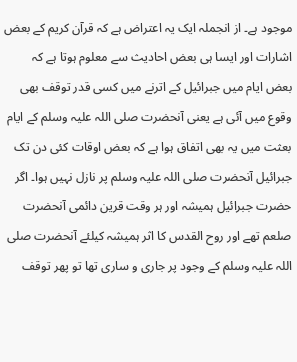موجود ہے۔ از انجملہ ایک یہ اعتراض ہے کہ قرآن کریم کے بعض اشارات اور ایسا ہی بعض احادیث سے معلوم ہوتا ہے کہ بعض ایام میں جبرائیل کے اترنے میں کسی قدر توقف بھی وقوع میں آئی ہے یعنی آنحضرت صلی اللہ علیہ وسلم کے ایام بعثت میں یہ بھی اتفاق ہوا ہے کہ بعض اوقات کئی دن تک جبرائیل آنحضرت صلی اللہ علیہ وسلم پر نازل نہیں ہوا۔ اگر حضرت جبرائیل ہمیشہ اور ہر وقت قرین دائمی آنحضرت صلعم تھے اور روح القدس کا اثر ہمیشہ کیلئے آنحضرت صلی اللہ علیہ وسلم کے وجود پر جاری و ساری تھا تو پھر توقف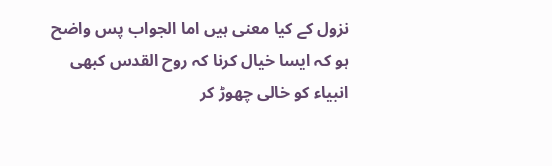نزول کے کیا معنی ہیں اما الجواب پس واضح ہو کہ ایسا خیال کرنا کہ روح القدس کبھی انبیاء کو خالی چھوڑ کر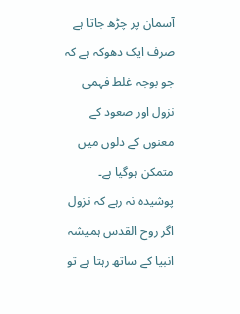آسمان پر چڑھ جاتا ہے صرف ایک دھوکہ ہے کہ جو بوجہ غلط فہمی نزول اور صعود کے معنوں کے دلوں میں متمکن ہوگیا ہے۔ پوشیدہ نہ رہے کہ نزول اگر روح القدس ہمیشہ انبیا کے ساتھ رہتا ہے تو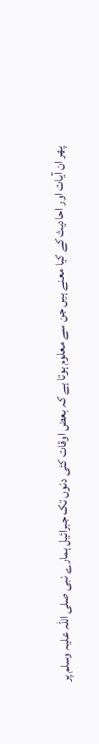پھر ان آیات اور احادیث کے کیا معنے ہیں جن سے معلوم ہوتا ہے کہ بعض اوقات کئی دنوں تک جبرائیل ہمارے نبی صلی اللہ علیہ وسلم پر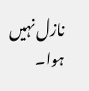نازل نہیں ہوا۔